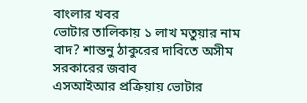বাংলার খবর
ভোটার তালিকায় ১ লাখ মতুয়ার নাম বাদ? শান্তনু ঠাকুরের দাবিতে অসীম সরকারের জবাব
এসআইআর প্রক্রিয়ায় ভোটার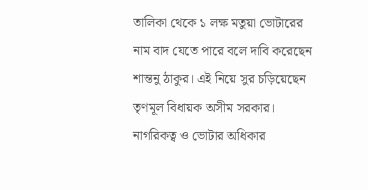তালিকা থেকে ১ লক্ষ মতুয়া ভোটারের নাম বাদ যেতে পারে বলে দাবি করেছেন শান্তনু ঠাকুর। এই নিয়ে সুর চড়িয়েছেন তৃণমূল বিধায়ক অসীম সরকার। নাগরিকত্ব ও ভোটার অধিকার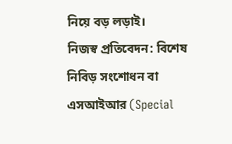নিয়ে বড় লড়াই।
নিজস্ব প্রতিবেদন: বিশেষ নিবিড় সংশোধন বা এসআইআর (Special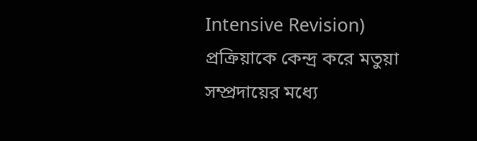Intensive Revision) প্রক্রিয়াকে কেন্দ্র করে মতুয়া সম্প্রদায়ের মধ্যে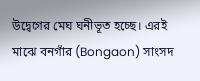উদ্বেগের মেঘ ঘনীভূত হচ্ছে। এরই মাঝে বনগাঁর (Bongaon) সাংসদ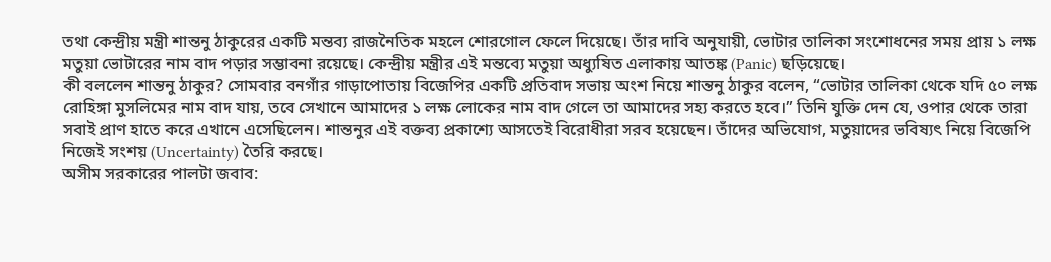তথা কেন্দ্রীয় মন্ত্রী শান্তনু ঠাকুরের একটি মন্তব্য রাজনৈতিক মহলে শোরগোল ফেলে দিয়েছে। তাঁর দাবি অনুযায়ী, ভোটার তালিকা সংশোধনের সময় প্রায় ১ লক্ষ মতুয়া ভোটারের নাম বাদ পড়ার সম্ভাবনা রয়েছে। কেন্দ্রীয় মন্ত্রীর এই মন্তব্যে মতুয়া অধ্যুষিত এলাকায় আতঙ্ক (Panic) ছড়িয়েছে।
কী বললেন শান্তনু ঠাকুর? সোমবার বনগাঁর গাড়াপোতায় বিজেপির একটি প্রতিবাদ সভায় অংশ নিয়ে শান্তনু ঠাকুর বলেন, “ভোটার তালিকা থেকে যদি ৫০ লক্ষ রোহিঙ্গা মুসলিমের নাম বাদ যায়, তবে সেখানে আমাদের ১ লক্ষ লোকের নাম বাদ গেলে তা আমাদের সহ্য করতে হবে।” তিনি যুক্তি দেন যে, ওপার থেকে তারা সবাই প্রাণ হাতে করে এখানে এসেছিলেন। শান্তনুর এই বক্তব্য প্রকাশ্যে আসতেই বিরোধীরা সরব হয়েছেন। তাঁদের অভিযোগ, মতুয়াদের ভবিষ্যৎ নিয়ে বিজেপি নিজেই সংশয় (Uncertainty) তৈরি করছে।
অসীম সরকারের পালটা জবাব: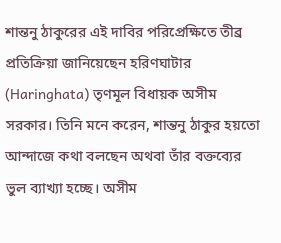শান্তনু ঠাকুরের এই দাবির পরিপ্রেক্ষিতে তীব্র প্রতিক্রিয়া জানিয়েছেন হরিণঘাটার (Haringhata) তৃণমূল বিধায়ক অসীম সরকার। তিনি মনে করেন, শান্তনু ঠাকুর হয়তো আন্দাজে কথা বলছেন অথবা তাঁর বক্তব্যের ভুল ব্যাখ্যা হচ্ছে। অসীম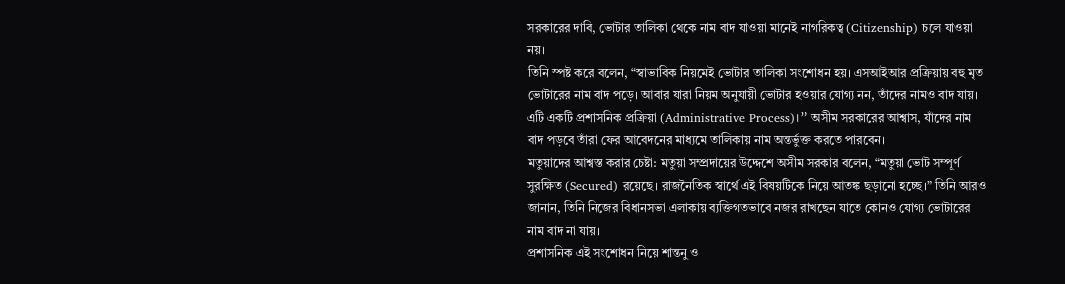সরকারের দাবি, ভোটার তালিকা থেকে নাম বাদ যাওয়া মানেই নাগরিকত্ব (Citizenship) চলে যাওয়া নয়।
তিনি স্পষ্ট করে বলেন, “স্বাভাবিক নিয়মেই ভোটার তালিকা সংশোধন হয়। এসআইআর প্রক্রিয়ায় বহু মৃত ভোটারের নাম বাদ পড়ে। আবার যারা নিয়ম অনুযায়ী ভোটার হওয়ার যোগ্য নন, তাঁদের নামও বাদ যায়। এটি একটি প্রশাসনিক প্রক্রিয়া (Administrative Process)।” অসীম সরকারের আশ্বাস, যাঁদের নাম বাদ পড়বে তাঁরা ফের আবেদনের মাধ্যমে তালিকায় নাম অন্তর্ভুক্ত করতে পারবেন।
মতুয়াদের আশ্বস্ত করার চেষ্টা: মতুয়া সম্প্রদায়ের উদ্দেশে অসীম সরকার বলেন, “মতুয়া ভোট সম্পূর্ণ সুরক্ষিত (Secured) রয়েছে। রাজনৈতিক স্বার্থে এই বিষয়টিকে নিয়ে আতঙ্ক ছড়ানো হচ্ছে।” তিনি আরও জানান, তিনি নিজের বিধানসভা এলাকায় ব্যক্তিগতভাবে নজর রাখছেন যাতে কোনও যোগ্য ভোটারের নাম বাদ না যায়।
প্রশাসনিক এই সংশোধন নিয়ে শান্তনু ও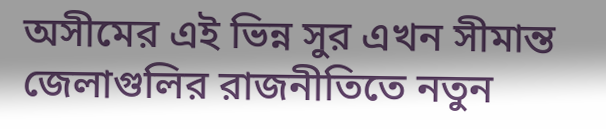অসীমের এই ভিন্ন সুর এখন সীমান্ত জেলাগুলির রাজনীতিতে নতুন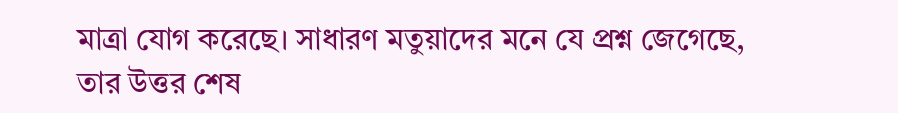মাত্রা যোগ করেছে। সাধারণ মতুয়াদের মনে যে প্রশ্ন জেগেছে, তার উত্তর শেষ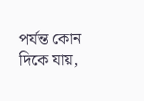পর্যন্ত কোন দিকে যায়,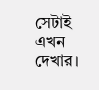সেটাই এখন দেখার।